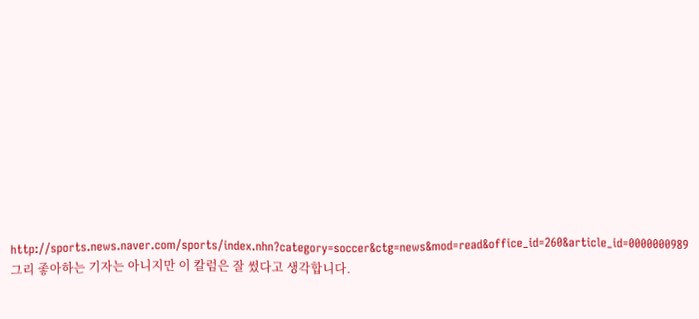http://sports.news.naver.com/sports/index.nhn?category=soccer&ctg=news&mod=read&office_id=260&article_id=0000000989
그리 좋아하는 기자는 아니지만 이 칼럼은 잘 썼다고 생각합니다.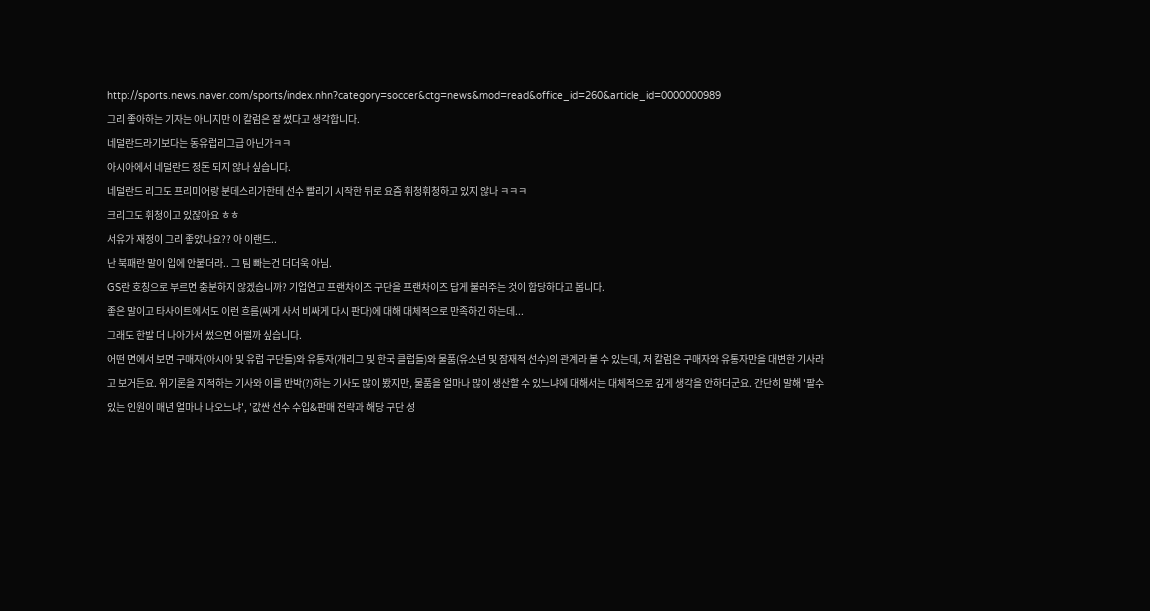http://sports.news.naver.com/sports/index.nhn?category=soccer&ctg=news&mod=read&office_id=260&article_id=0000000989
그리 좋아하는 기자는 아니지만 이 칼럼은 잘 썼다고 생각합니다.
네덜란드라기보다는 동유럽리그급 아닌가ㅋㅋ
아시아에서 네덜란드 정돈 되지 않나 싶습니다.
네덜란드 리그도 프리미어랑 분데스리가한테 선수 빨리기 시작한 뒤로 요즘 휘청휘청하고 있지 않나 ㅋㅋㅋ
크리그도 휘청이고 있잖아요 ㅎㅎ
서유가 재정이 그리 좋았나요?? 아 이랜드..
난 북패란 말이 입에 안붙더라.. 그 팀 빠는건 더더욱 아님.
GS란 호칭으로 부르면 충분하지 않겠습니까? 기업연고 프랜차이즈 구단을 프랜차이즈 답게 불러주는 것이 합당하다고 봅니다.
좋은 말이고 타사이트에서도 이런 흐름(싸게 사서 비싸게 다시 판다)에 대해 대체적으로 만족하긴 하는데...
그래도 한발 더 나아가서 썼으면 어떨까 싶습니다.
어떤 면에서 보면 구매자(아시아 및 유럽 구단들)와 유통자(개리그 및 한국 클럽들)와 물품(유소년 및 잠재적 선수)의 관계라 볼 수 있는데, 저 칼럼은 구매자와 유통자만을 대변한 기사라고 보거든요. 위기론을 지적하는 기사와 이를 반박(?)하는 기사도 많이 봤지만, 물품을 얼마나 많이 생산할 수 있느냐에 대해서는 대체적으로 깊게 생각을 안하더군요. 간단히 말해 '팔수 있는 인원이 매년 얼마나 나오느냐', '값싼 선수 수입&판매 전략과 해당 구단 성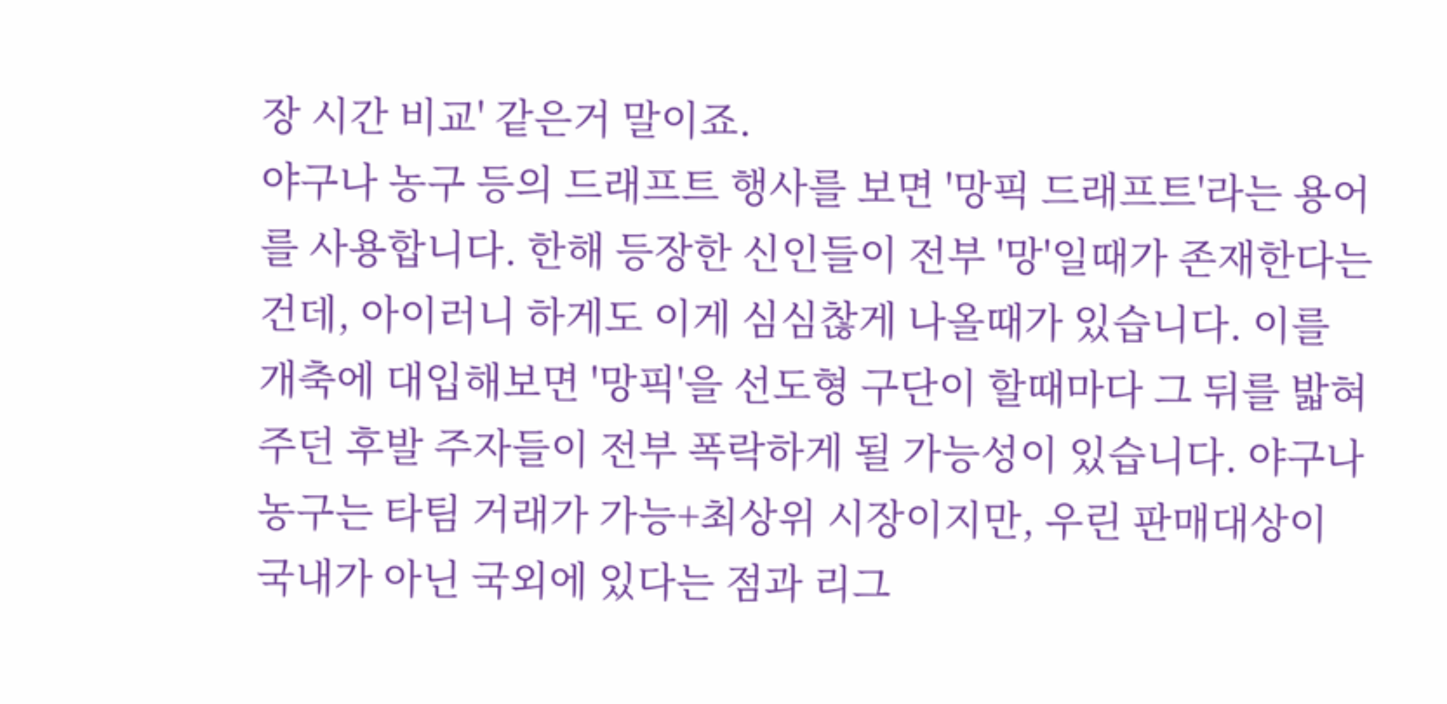장 시간 비교' 같은거 말이죠.
야구나 농구 등의 드래프트 행사를 보면 '망픽 드래프트'라는 용어를 사용합니다. 한해 등장한 신인들이 전부 '망'일때가 존재한다는 건데, 아이러니 하게도 이게 심심찮게 나올때가 있습니다. 이를 개축에 대입해보면 '망픽'을 선도형 구단이 할때마다 그 뒤를 밟혀주던 후발 주자들이 전부 폭락하게 될 가능성이 있습니다. 야구나 농구는 타팀 거래가 가능+최상위 시장이지만, 우린 판매대상이 국내가 아닌 국외에 있다는 점과 리그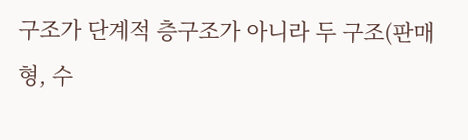구조가 단계적 층구조가 아니라 두 구조(판매형, 수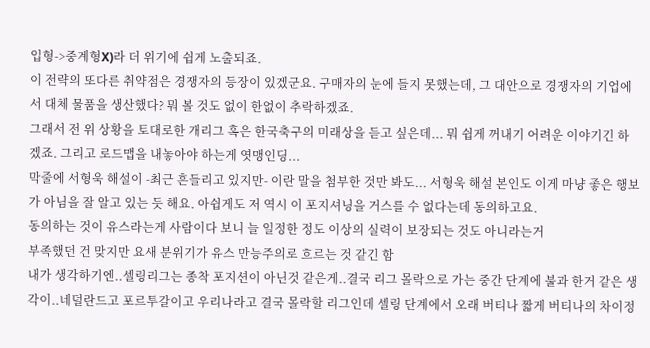입형->중계형X)라 더 위기에 쉽게 노출되죠.
이 전략의 또다른 취약점은 경쟁자의 등장이 있겠군요. 구매자의 눈에 들지 못했는데, 그 대안으로 경쟁자의 기업에서 대체 물품을 생산했다? 뭐 볼 것도 없이 한없이 추락하겠죠.
그래서 전 위 상황을 토대로한 개리그 혹은 한국축구의 미래상을 듣고 싶은데... 뭐 쉽게 꺼내기 어려운 이야기긴 하겠죠. 그리고 로드맵을 내놓아야 하는게 엿맹인딩...
막줄에 서형욱 해설이 -최근 흔들리고 있지만- 이란 말을 첨부한 것만 봐도... 서형욱 해설 본인도 이게 마냥 좋은 행보가 아님을 잘 알고 있는 듯 해요. 아쉽게도 저 역시 이 포지셔닝을 거스를 수 없다는데 동의하고요.
동의하는 것이 유스라는게 사람이다 보니 늘 일정한 정도 이상의 실력이 보장되는 것도 아니라는거
부족했던 건 맞지만 요새 분위기가 유스 만능주의로 흐르는 것 같긴 함
내가 생각하기엔..셀링리그는 종착 포지션이 아닌것 같은게..결국 리그 몰락으로 가는 중간 단계에 불과 한거 같은 생각이..네덜란드고 포르투갈이고 우리나라고 결국 몰락할 리그인데 셀링 단계에서 오래 버티나 짧게 버티나의 차이정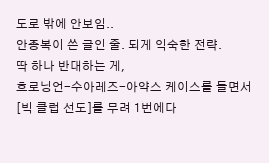도로 밖에 안보임..
안종복이 쓴 글인 줄. 되게 익숙한 전략.
딱 하나 반대하는 게,
흐로닝언-수아레즈-아약스 케이스를 들면서
[빅 클럽 선도]를 무려 1번에다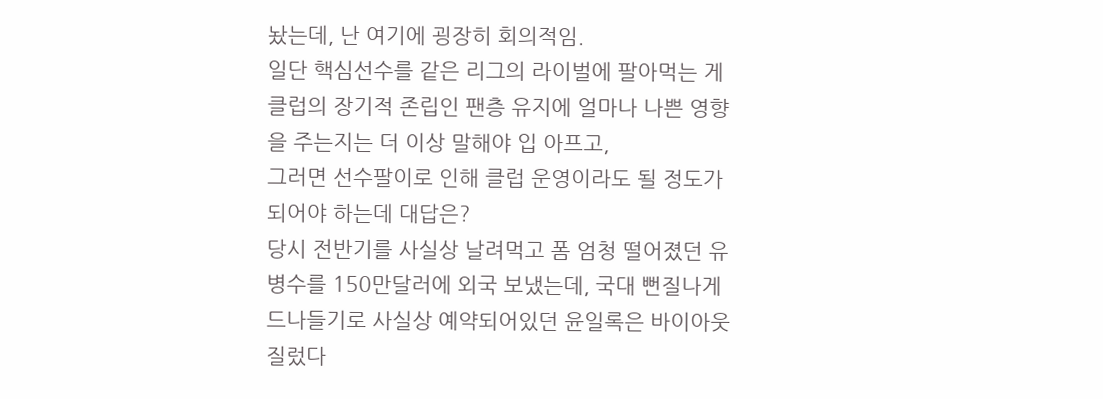놨는데, 난 여기에 굉장히 회의적임.
일단 핵심선수를 같은 리그의 라이벌에 팔아먹는 게 클럽의 장기적 존립인 팬층 유지에 얼마나 나쁜 영향을 주는지는 더 이상 말해야 입 아프고,
그러면 선수팔이로 인해 클럽 운영이라도 될 정도가 되어야 하는데 대답은?
당시 전반기를 사실상 날려먹고 폼 엄청 떨어졌던 유병수를 150만달러에 외국 보냈는데, 국대 뻔질나게 드나들기로 사실상 예약되어있던 윤일록은 바이아웃 질렀다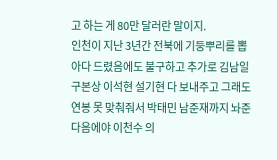고 하는 게 80만 달러란 말이지.
인천이 지난 3년간 전북에 기둥뿌리를 뽑아다 드렸음에도 불구하고 추가로 김남일 구본상 이석현 설기현 다 보내주고 그래도 연봉 못 맞춰줘서 박태민 남준재까지 놔준 다음에야 이천수 의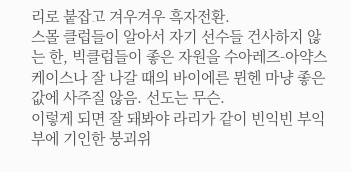리로 붙잡고 겨우겨우 흑자전환.
스몰 클럽들이 알아서 자기 선수들 건사하지 않는 한, 빅클럽들이 좋은 자원을 수아레즈-아약스 케이스나 잘 나갈 때의 바이에른 뮌헨 마냥 좋은 값에 사주질 않음. 선도는 무슨.
이렇게 되면 잘 돼봐야 라리가 같이 빈익빈 부익부에 기인한 붕괴위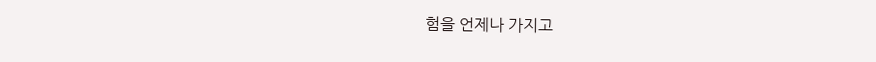험을 언제나 가지고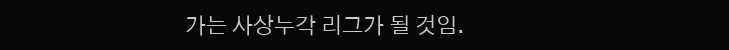가는 사상누각 리그가 될 것임.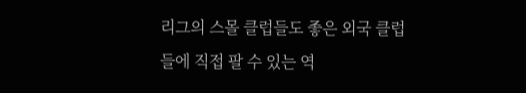리그의 스몰 클럽들도 좋은 외국 클럽들에 직접 팔 수 있는 역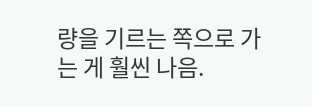량을 기르는 쪽으로 가는 게 훨씬 나음.